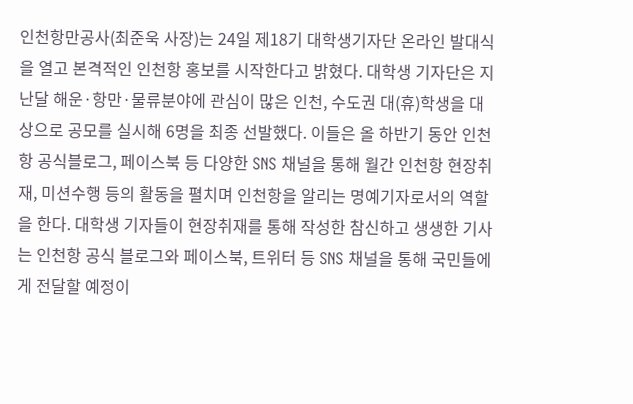인천항만공사(최준욱 사장)는 24일 제18기 대학생기자단 온라인 발대식을 열고 본격적인 인천항 홍보를 시작한다고 밝혔다. 대학생 기자단은 지난달 해운·항만·물류분야에 관심이 많은 인천, 수도권 대(휴)학생을 대상으로 공모를 실시해 6명을 최종 선발했다. 이들은 올 하반기 동안 인천항 공식블로그, 페이스북 등 다양한 SNS 채널을 통해 월간 인천항 현장취재, 미션수행 등의 활동을 펼치며 인천항을 알리는 명예기자로서의 역할을 한다. 대학생 기자들이 현장취재를 통해 작성한 참신하고 생생한 기사는 인천항 공식 블로그와 페이스북, 트위터 등 SNS 채널을 통해 국민들에게 전달할 예정이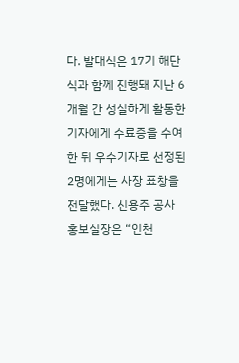다. 발대식은 17기 해단식과 함께 진행돼 지난 6개월 간 성실하게 활동한 기자에게 수료증을 수여한 뒤 우수기자로 선정된 2명에게는 사장 표창을 전달했다. 신용주 공사 홍보실장은 “인천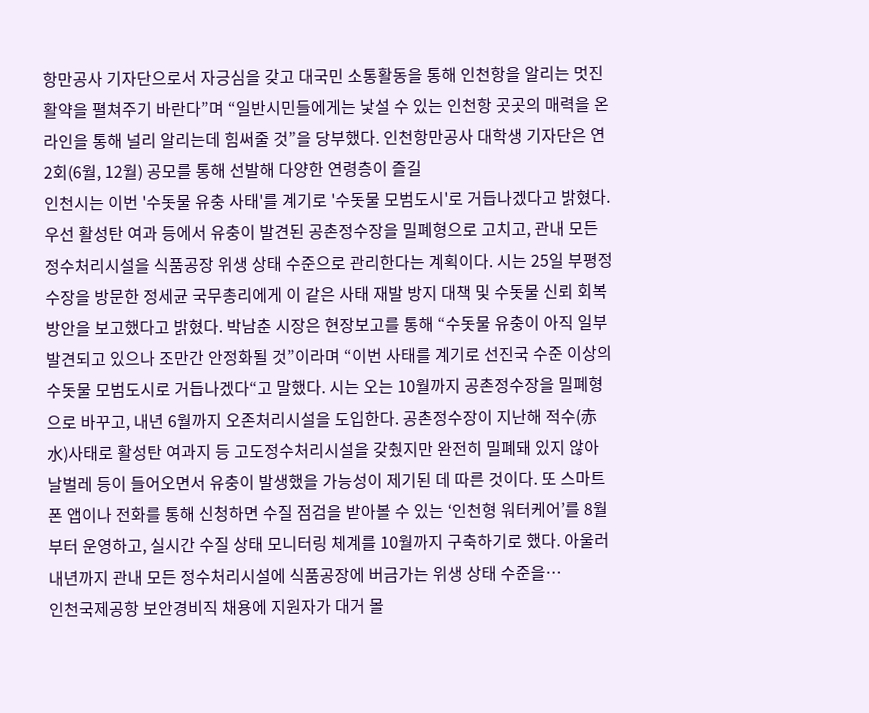항만공사 기자단으로서 자긍심을 갖고 대국민 소통활동을 통해 인천항을 알리는 멋진 활약을 펼쳐주기 바란다”며 “일반시민들에게는 낯설 수 있는 인천항 곳곳의 매력을 온라인을 통해 널리 알리는데 힘써줄 것”을 당부했다. 인천항만공사 대학생 기자단은 연 2회(6월, 12월) 공모를 통해 선발해 다양한 연령층이 즐길
인천시는 이번 '수돗물 유충 사태'를 계기로 '수돗물 모범도시'로 거듭나겠다고 밝혔다. 우선 활성탄 여과 등에서 유충이 발견된 공촌정수장을 밀폐형으로 고치고, 관내 모든 정수처리시설을 식품공장 위생 상태 수준으로 관리한다는 계획이다. 시는 25일 부평정수장을 방문한 정세균 국무총리에게 이 같은 사태 재발 방지 대책 및 수돗물 신뢰 회복 방안을 보고했다고 밝혔다. 박남춘 시장은 현장보고를 통해 “수돗물 유충이 아직 일부 발견되고 있으나 조만간 안정화될 것”이라며 “이번 사태를 계기로 선진국 수준 이상의 수돗물 모범도시로 거듭나겠다“고 말했다. 시는 오는 10월까지 공촌정수장을 밀폐형으로 바꾸고, 내년 6월까지 오존처리시설을 도입한다. 공촌정수장이 지난해 적수(赤水)사태로 활성탄 여과지 등 고도정수처리시설을 갖췄지만 완전히 밀폐돼 있지 않아 날벌레 등이 들어오면서 유충이 발생했을 가능성이 제기된 데 따른 것이다. 또 스마트폰 앱이나 전화를 통해 신청하면 수질 점검을 받아볼 수 있는 ‘인천형 워터케어’를 8월부터 운영하고, 실시간 수질 상태 모니터링 체계를 10월까지 구축하기로 했다. 아울러 내년까지 관내 모든 정수처리시설에 식품공장에 버금가는 위생 상태 수준을…
인천국제공항 보안경비직 채용에 지원자가 대거 몰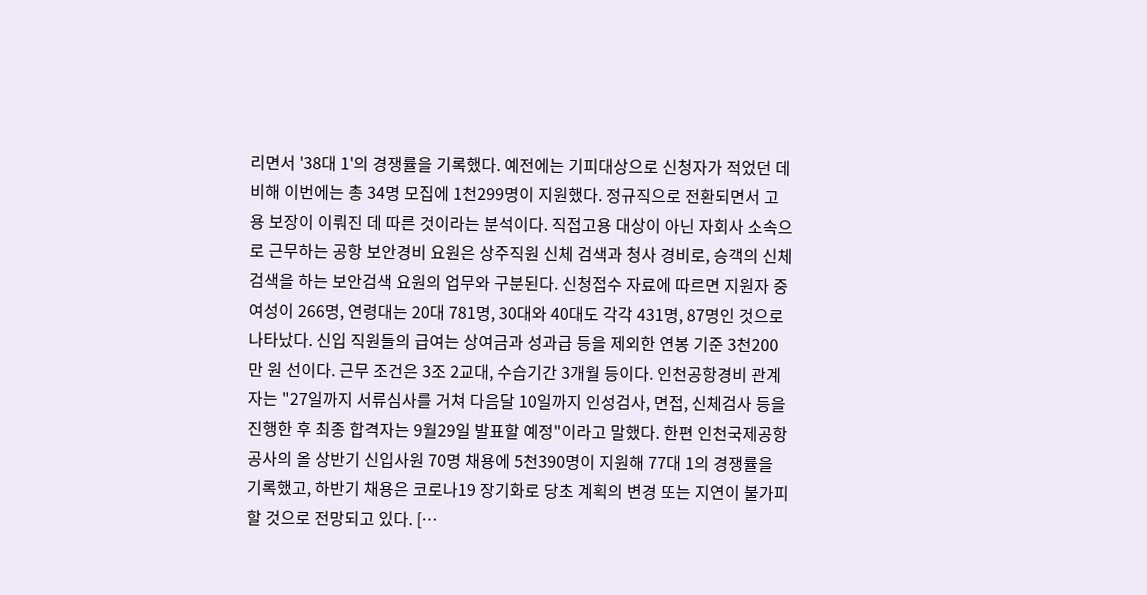리면서 '38대 1'의 경쟁률을 기록했다. 예전에는 기피대상으로 신청자가 적었던 데 비해 이번에는 총 34명 모집에 1천299명이 지원했다. 정규직으로 전환되면서 고용 보장이 이뤄진 데 따른 것이라는 분석이다. 직접고용 대상이 아닌 자회사 소속으로 근무하는 공항 보안경비 요원은 상주직원 신체 검색과 청사 경비로, 승객의 신체 검색을 하는 보안검색 요원의 업무와 구분된다. 신청접수 자료에 따르면 지원자 중 여성이 266명, 연령대는 20대 781명, 30대와 40대도 각각 431명, 87명인 것으로 나타났다. 신입 직원들의 급여는 상여금과 성과급 등을 제외한 연봉 기준 3천200만 원 선이다. 근무 조건은 3조 2교대, 수습기간 3개월 등이다. 인천공항경비 관계자는 "27일까지 서류심사를 거쳐 다음달 10일까지 인성검사, 면접, 신체검사 등을 진행한 후 최종 합격자는 9월29일 발표할 예정"이라고 말했다. 한편 인천국제공항공사의 올 상반기 신입사원 70명 채용에 5천390명이 지원해 77대 1의 경쟁률을 기록했고, 하반기 채용은 코로나19 장기화로 당초 계획의 변경 또는 지연이 불가피할 것으로 전망되고 있다. […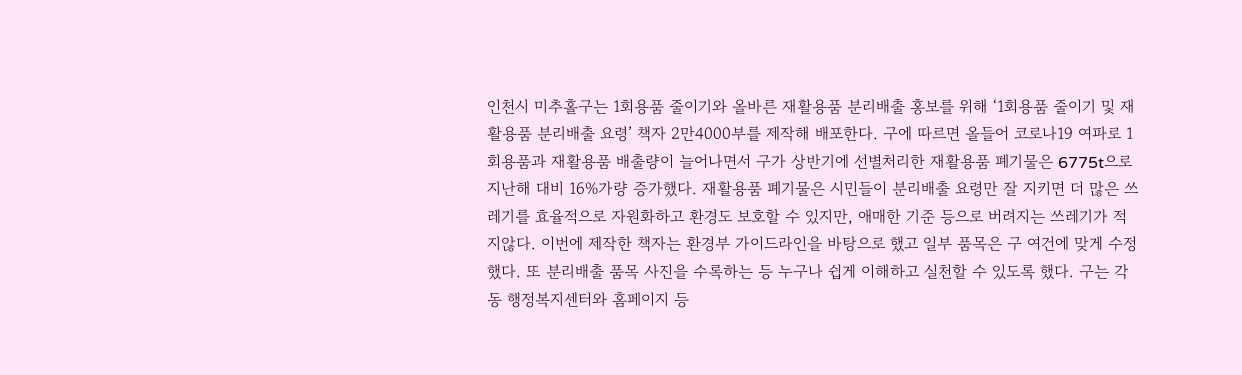인천시 미추홀구는 1회용품 줄이기와 올바른 재활용품 분리배출 홍보를 위해 ‘1회용품 줄이기 및 재활용품 분리배출 요령’ 책자 2만4000부를 제작해 배포한다. 구에 따르면 올들어 코로나19 여파로 1회용품과 재활용품 배출량이 늘어나면서 구가 상반기에 선별처리한 재활용품 폐기물은 6775t으로 지난해 대비 16%가량 증가했다. 재활용품 폐기물은 시민들이 분리배출 요령만 잘 지키면 더 많은 쓰레기를 효율적으로 자원화하고 환경도 보호할 수 있지만, 애매한 기준 등으로 버려지는 쓰레기가 적지않다. 이번에 제작한 책자는 환경부 가이드라인을 바탕으로 했고 일부 품목은 구 여건에 맞게 수정했다. 또 분리배출 품목 사진을 수록하는 등 누구나 쉽게 이해하고 실천할 수 있도록 했다. 구는 각 동 행정복지센터와 홈페이지 등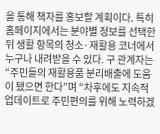을 통해 책자를 홍보할 계획이다. 특히 홈페이지에서는 분야별 정보를 선택한 뒤 생활 항목의 청소·재활용 코너에서 누구나 내려받을 수 있다. 구 관계자는 “주민들의 재활용품 분리배출에 도움이 됐으면 한다”며 “차후에도 지속적 업데이트로 주민편의를 위해 노력하겠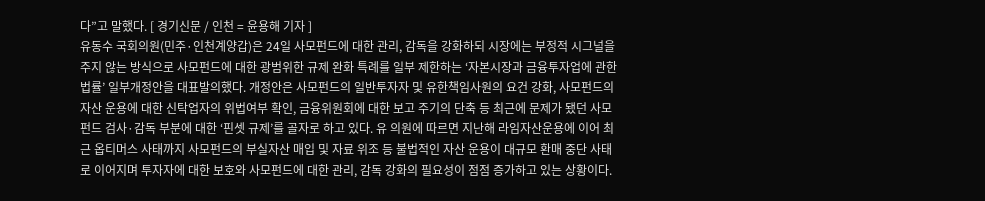다”고 말했다. [ 경기신문 / 인천 = 윤용해 기자 ]
유동수 국회의원(민주·인천계양갑)은 24일 사모펀드에 대한 관리, 감독을 강화하되 시장에는 부정적 시그널을 주지 않는 방식으로 사모펀드에 대한 광범위한 규제 완화 특례를 일부 제한하는 ‘자본시장과 금융투자업에 관한 법률’ 일부개정안을 대표발의했다. 개정안은 사모펀드의 일반투자자 및 유한책임사원의 요건 강화, 사모펀드의 자산 운용에 대한 신탁업자의 위법여부 확인, 금융위원회에 대한 보고 주기의 단축 등 최근에 문제가 됐던 사모펀드 검사·감독 부분에 대한 ‘핀셋 규제’를 골자로 하고 있다. 유 의원에 따르면 지난해 라임자산운용에 이어 최근 옵티머스 사태까지 사모펀드의 부실자산 매입 및 자료 위조 등 불법적인 자산 운용이 대규모 환매 중단 사태로 이어지며 투자자에 대한 보호와 사모펀드에 대한 관리, 감독 강화의 필요성이 점점 증가하고 있는 상황이다.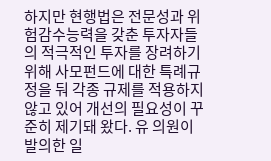하지만 현행법은 전문성과 위험감수능력을 갖춘 투자자들의 적극적인 투자를 장려하기 위해 사모펀드에 대한 특례규정을 둬 각종 규제를 적용하지 않고 있어 개선의 필요성이 꾸준히 제기돼 왔다. 유 의원이 발의한 일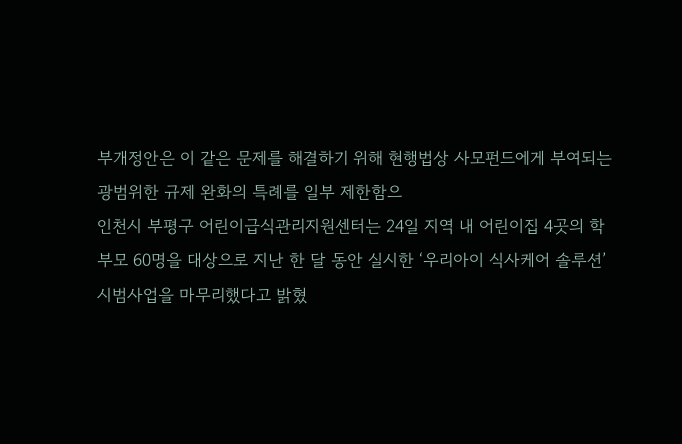부개정안은 이 같은 문제를 해결하기 위해 현행법상 사모펀드에게 부여되는 광범위한 규제 완화의 특례를 일부 제한함으
인천시 부평구 어린이급식관리지원센터는 24일 지역 내 어린이집 4곳의 학부모 60명을 대상으로 지난 한 달 동안 실시한 ‘우리아이 식사케어 솔루션’ 시범사업을 마무리했다고 밝혔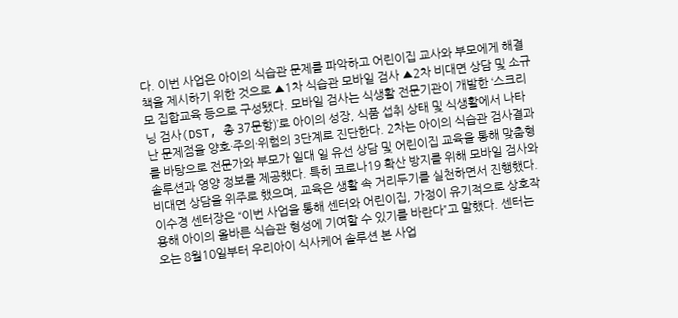다. 이번 사업은 아이의 식습관 문제를 파악하고 어린이집 교사와 부모에게 해결책을 제시하기 위한 것으로 ▲1차 식습관 모바일 검사 ▲2차 비대면 상담 및 소규모 집합교육 등으로 구성됐다. 모바일 검사는 식생활 전문기관이 개발한 ‘스크리닝 검사(DST, 총 37문항)’로 아이의 성장, 식품 섭취 상태 및 식생활에서 나타난 문제점을 양호·주의·위험의 3단계로 진단한다. 2차는 아이의 식습관 검사결과를 바탕으로 전문가와 부모가 일대 일 유선 상담 및 어린이집 교육을 통해 맞춤형 솔루션과 영양 정보를 제공했다. 특히 코로나19 확산 방지를 위해 모바일 검사와 비대면 상담을 위주로 했으며, 교육은 생활 속 거리두기를 실천하면서 진행했다. 이수경 센터장은 “이번 사업을 통해 센터와 어린이집, 가정이 유기적으로 상호작용해 아이의 올바른 식습관 형성에 기여할 수 있기를 바란다”고 말했다. 센터는 오는 8월10일부터 우리아이 식사케어 솔루션 본 사업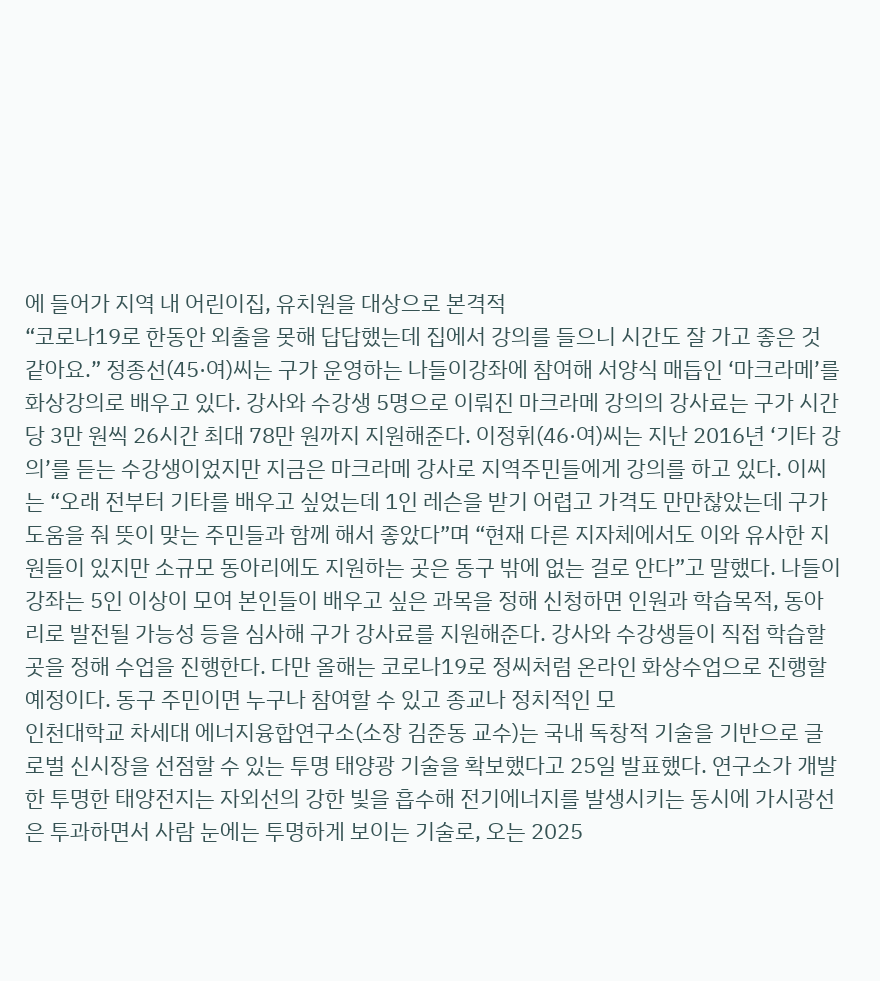에 들어가 지역 내 어린이집, 유치원을 대상으로 본격적
“코로나19로 한동안 외출을 못해 답답했는데 집에서 강의를 들으니 시간도 잘 가고 좋은 것 같아요.” 정종선(45·여)씨는 구가 운영하는 나들이강좌에 참여해 서양식 매듭인 ‘마크라메’를 화상강의로 배우고 있다. 강사와 수강생 5명으로 이뤄진 마크라메 강의의 강사료는 구가 시간당 3만 원씩 26시간 최대 78만 원까지 지원해준다. 이정휘(46·여)씨는 지난 2016년 ‘기타 강의’를 듣는 수강생이었지만 지금은 마크라메 강사로 지역주민들에게 강의를 하고 있다. 이씨는 “오래 전부터 기타를 배우고 싶었는데 1인 레슨을 받기 어렵고 가격도 만만찮았는데 구가 도움을 줘 뜻이 맞는 주민들과 함께 해서 좋았다”며 “현재 다른 지자체에서도 이와 유사한 지원들이 있지만 소규모 동아리에도 지원하는 곳은 동구 밖에 없는 걸로 안다”고 말했다. 나들이강좌는 5인 이상이 모여 본인들이 배우고 싶은 과목을 정해 신청하면 인원과 학습목적, 동아리로 발전될 가능성 등을 심사해 구가 강사료를 지원해준다. 강사와 수강생들이 직접 학습할 곳을 정해 수업을 진행한다. 다만 올해는 코로나19로 정씨처럼 온라인 화상수업으로 진행할 예정이다. 동구 주민이면 누구나 참여할 수 있고 종교나 정치적인 모
인천대학교 차세대 에너지융합연구소(소장 김준동 교수)는 국내 독창적 기술을 기반으로 글로벌 신시장을 선점할 수 있는 투명 태양광 기술을 확보했다고 25일 발표했다. 연구소가 개발한 투명한 태양전지는 자외선의 강한 빛을 흡수해 전기에너지를 발생시키는 동시에 가시광선은 투과하면서 사람 눈에는 투명하게 보이는 기술로, 오는 2025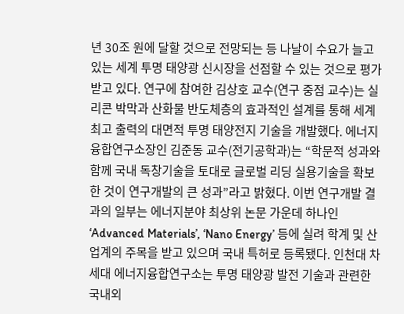년 30조 원에 달할 것으로 전망되는 등 나날이 수요가 늘고 있는 세계 투명 태양광 신시장을 선점할 수 있는 것으로 평가받고 있다. 연구에 참여한 김상호 교수(연구 중점 교수)는 실리콘 박막과 산화물 반도체층의 효과적인 설계를 통해 세계 최고 출력의 대면적 투명 태양전지 기술을 개발했다. 에너지융합연구소장인 김준동 교수(전기공학과)는 “학문적 성과와 함께 국내 독창기술을 토대로 글로벌 리딩 실용기술을 확보한 것이 연구개발의 큰 성과”라고 밝혔다. 이번 연구개발 결과의 일부는 에너지분야 최상위 논문 가운데 하나인 ‘Advanced Materials’, ‘Nano Energy’ 등에 실려 학계 및 산업계의 주목을 받고 있으며 국내 특허로 등록됐다. 인천대 차세대 에너지융합연구소는 투명 태양광 발전 기술과 관련한 국내외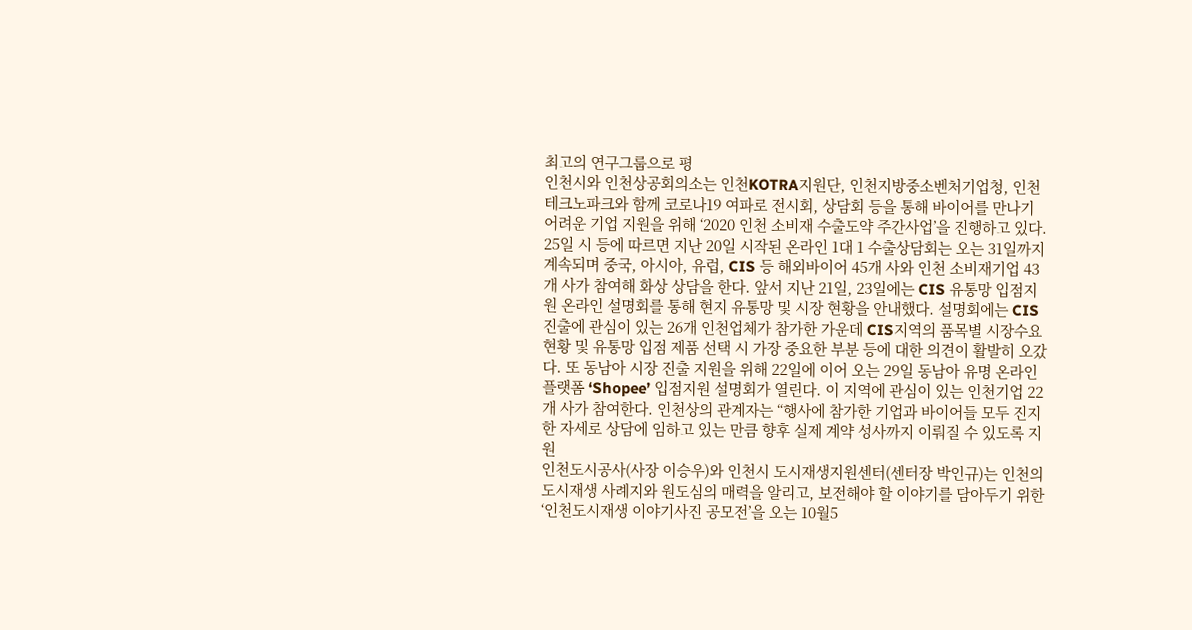최고의 연구그룹으로 평
인천시와 인천상공회의소는 인천KOTRA지원단, 인천지방중소벤처기업청, 인천테크노파크와 함께 코로나19 여파로 전시회, 상담회 등을 통해 바이어를 만나기 어려운 기업 지원을 위해 ‘2020 인천 소비재 수출도약 주간사업’을 진행하고 있다. 25일 시 등에 따르면 지난 20일 시작된 온라인 1대 1 수출상담회는 오는 31일까지 계속되며 중국, 아시아, 유럽, CIS 등 해외바이어 45개 사와 인천 소비재기업 43개 사가 참여해 화상 상담을 한다. 앞서 지난 21일, 23일에는 CIS 유통망 입점지원 온라인 설명회를 통해 현지 유통망 및 시장 현황을 안내했다. 설명회에는 CIS 진출에 관심이 있는 26개 인천업체가 참가한 가운데 CIS지역의 품목별 시장수요 현황 및 유통망 입점 제품 선택 시 가장 중요한 부분 등에 대한 의견이 활발히 오갔다. 또 동남아 시장 진출 지원을 위해 22일에 이어 오는 29일 동남아 유명 온라인플랫폼 ‘Shopee’ 입점지원 설명회가 열린다. 이 지역에 관심이 있는 인천기업 22개 사가 참여한다. 인천상의 관계자는 “행사에 참가한 기업과 바이어들 모두 진지한 자세로 상담에 임하고 있는 만큼 향후 실제 계약 성사까지 이뤄질 수 있도록 지원
인천도시공사(사장 이승우)와 인천시 도시재생지원센터(센터장 박인규)는 인천의 도시재생 사례지와 원도심의 매력을 알리고, 보전해야 할 이야기를 담아두기 위한 ‘인천도시재생 이야기사진 공모전’을 오는 10월5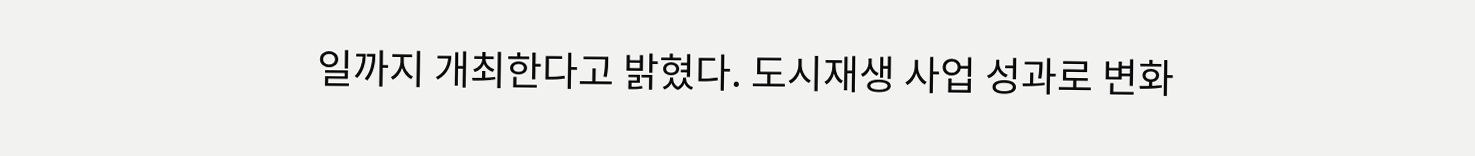일까지 개최한다고 밝혔다. 도시재생 사업 성과로 변화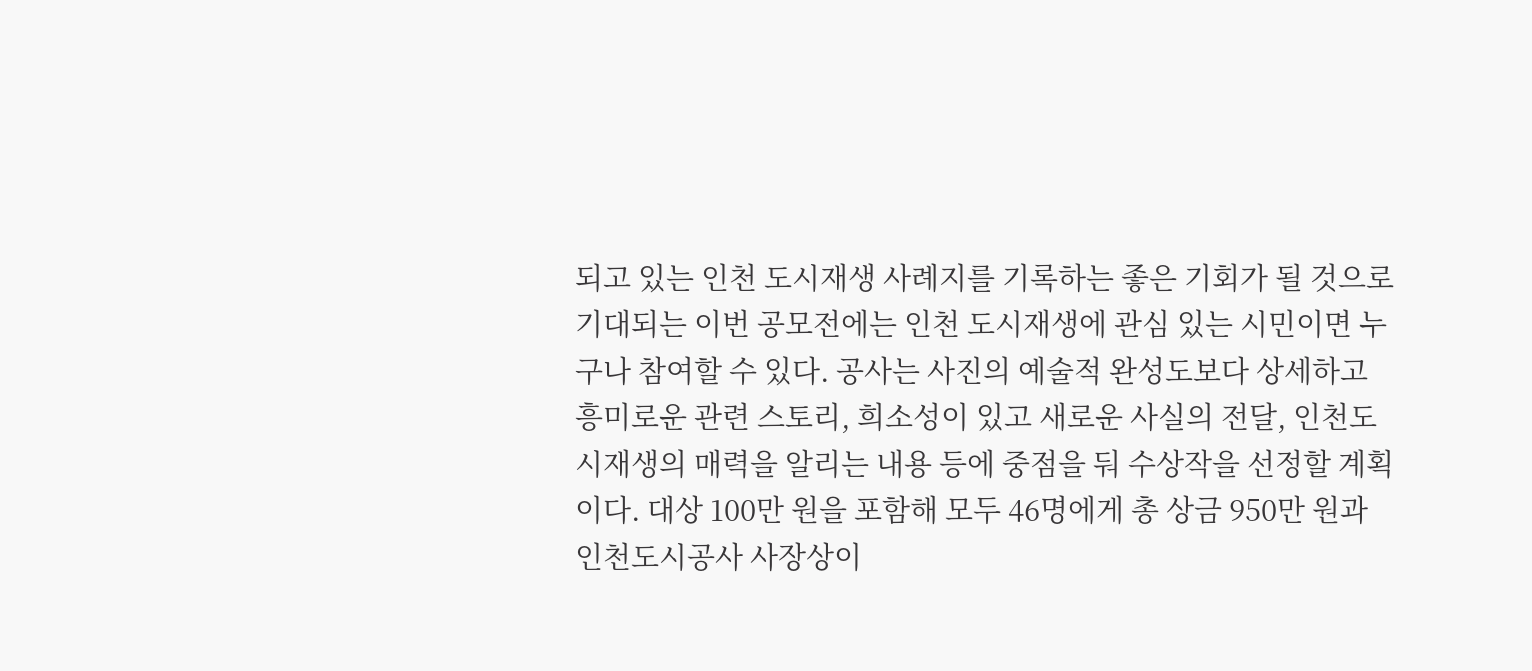되고 있는 인천 도시재생 사례지를 기록하는 좋은 기회가 될 것으로 기대되는 이번 공모전에는 인천 도시재생에 관심 있는 시민이면 누구나 참여할 수 있다. 공사는 사진의 예술적 완성도보다 상세하고 흥미로운 관련 스토리, 희소성이 있고 새로운 사실의 전달, 인천도시재생의 매력을 알리는 내용 등에 중점을 둬 수상작을 선정할 계획이다. 대상 100만 원을 포함해 모두 46명에게 총 상금 950만 원과 인천도시공사 사장상이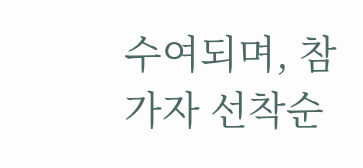수여되며, 참가자 선착순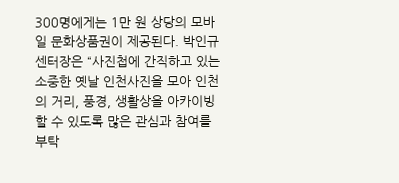300명에게는 1만 원 상당의 모바일 문화상품권이 제공된다. 박인규 센터장은 “사진첩에 간직하고 있는 소중한 옛날 인천사진을 모아 인천의 거리, 풍경, 생활상을 아카이빙 할 수 있도록 많은 관심과 참여를 부탁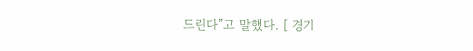드린다”고 말했다. [ 경기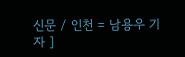신문 / 인천 = 남용우 기자 ]